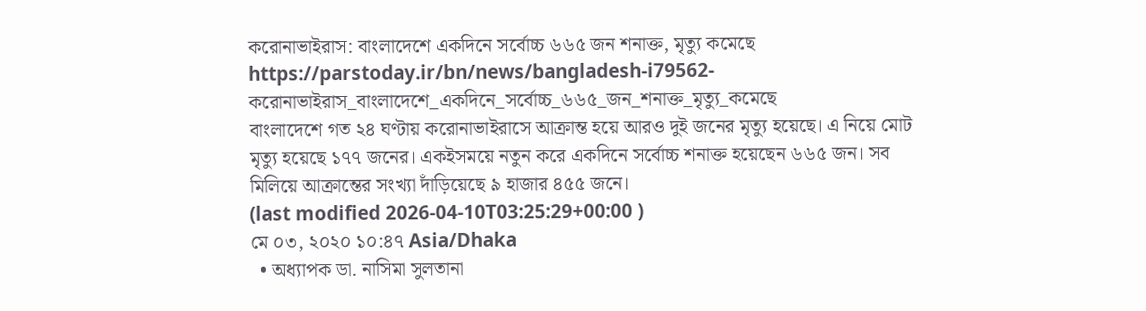করোনাভাইরাস: বাংলাদেশে একদিনে সর্বোচ্চ ৬৬৫ জন শনাক্ত, মৃত্যু কমেছে
https://parstoday.ir/bn/news/bangladesh-i79562-করোনাভাইরাস_বাংলাদেশে_একদিনে_সর্বোচ্চ_৬৬৫_জন_শনাক্ত_মৃত্যু_কমেছে
বাংলাদেশে গত ২৪ ঘণ্টায় করোনাভাইরাসে আক্রান্ত হয়ে আরও দুই জনের মৃত্যু হয়েছে। এ নিয়ে মোট মৃত্যু হয়েছে ১৭৭ জনের। একইসময়ে নতুন করে একদিনে সর্বোচ্চ শনাক্ত হয়েছেন ৬৬৫ জন। সব মিলিয়ে আক্রান্তের সংখ্যা দাঁড়িয়েছে ৯ হাজার ৪৫৫ জনে।
(last modified 2026-04-10T03:25:29+00:00 )
মে ০৩, ২০২০ ১০:৪৭ Asia/Dhaka
  • অধ্যাপক ডা. নাসিমা সুলতানা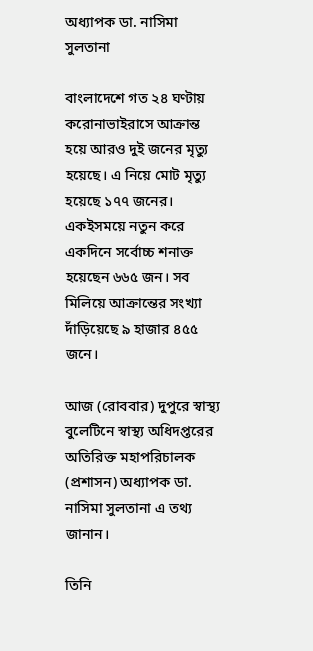অধ্যাপক ডা. নাসিমা সুলতানা

বাংলাদেশে গত ২৪ ঘণ্টায় করোনাভাইরাসে আক্রান্ত হয়ে আরও দুই জনের মৃত্যু হয়েছে। এ নিয়ে মোট মৃত্যু হয়েছে ১৭৭ জনের। একইসময়ে নতুন করে একদিনে সর্বোচ্চ শনাক্ত হয়েছেন ৬৬৫ জন। সব মিলিয়ে আক্রান্তের সংখ্যা দাঁড়িয়েছে ৯ হাজার ৪৫৫ জনে।

আজ (রোববার) দুপুরে স্বাস্থ্য বুলেটিনে স্বাস্থ্য অধিদপ্তরের অতিরিক্ত মহাপরিচালক (প্রশাসন) অধ্যাপক ডা. নাসিমা সুলতানা এ তথ্য জানান।

তিনি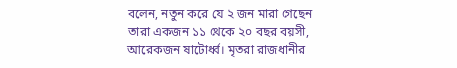বলেন, নতুন করে যে ২ জন মারা গেছেন তারা একজন ১১ থেকে ২০ বছর বয়সী, আরেকজন ষাটোর্ধ্ব। মৃতরা রাজধানীর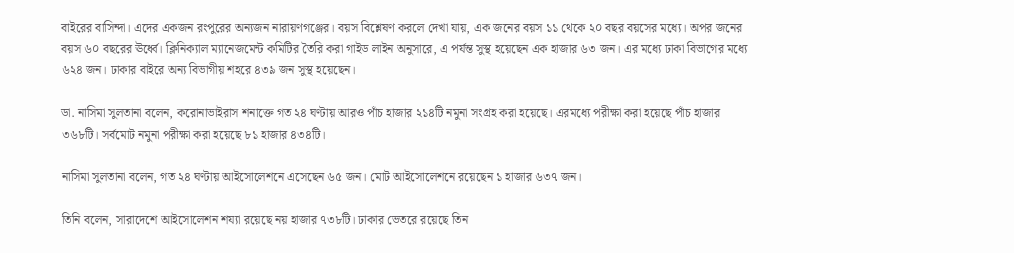বাইরের বাসিন্দা। এদের একজন রংপুরের অন্যজন নারায়ণগঞ্জের। বয়স বিশ্লেষণ করলে দেখা যায়, এক জনের বয়স ১১ থেকে ২০ বছর বয়সের মধ্যে। অপর জনের বয়স ৬০ বছরের ঊর্ধ্বে। ক্লিনিক্যাল ম্যানেজমেন্ট কমিটির তৈরি করা গাইড লাইন অনুসারে, এ পর্যন্ত সুস্থ হয়েছেন এক হাজার ৬৩ জন। এর মধ্যে ঢাকা বিভাগের মধ্যে ৬২৪ জন। ঢাকার বাইরে অন্য বিভাগীয় শহরে ৪৩৯ জন সুস্থ হয়েছেন।

ডা. নাসিমা সুলতানা বলেন, করোনাভাইরাস শনাক্তে গত ২৪ ঘণ্টায় আরও পাঁচ হাজার ২১৪টি নমুনা সংগ্রহ করা হয়েছে। এরমধ্যে পরীক্ষা করা হয়েছে পাঁচ হাজার ৩৬৮টি। সর্বমোট নমুনা পরীক্ষা করা হয়েছে ৮১ হাজার ৪৩৪টি।

নাসিমা সুলতানা বলেন, গত ২৪ ঘণ্টায় আইসোলেশনে এসেছেন ৬৫ জন। মোট আইসোলেশনে রয়েছেন ১ হাজার ৬৩৭ জন।

তিনি বলেন, সারাদেশে আইসোলেশন শয্যা রয়েছে নয় হাজার ৭৩৮টি। ঢাকার ভেতরে রয়েছে তিন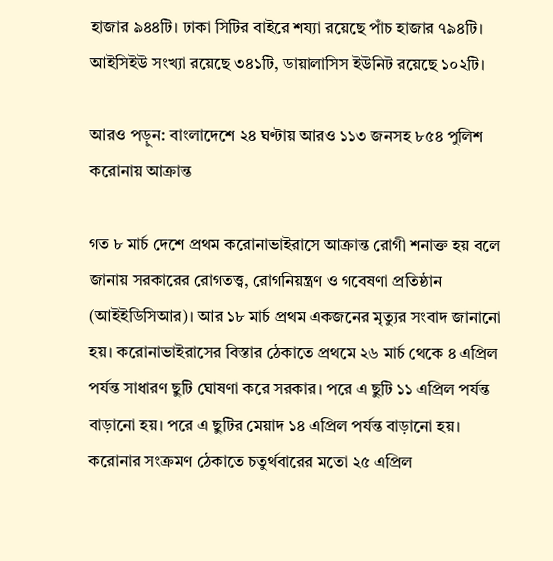হাজার ৯৪৪টি। ঢাকা সিটির বাইরে শয্যা রয়েছে পাঁচ হাজার ৭৯৪টি। আইসিইউ সংখ্যা রয়েছে ৩৪১টি, ডায়ালাসিস ইউনিট রয়েছে ১০২টি।

আরও পড়ুন: বাংলাদেশে ২৪ ঘণ্টায় আরও ১১৩ জনসহ ৮৫৪ পুলিশ করোনায় আক্রান্ত

গত ৮ মার্চ দেশে প্রথম করোনাভাইরাসে আক্রান্ত রোগী শনাক্ত হয় বলে জানায় সরকারের রোগতত্ত্ব, রোগনিয়ন্ত্রণ ও গবেষণা প্রতিষ্ঠান (আইইডিসিআর)। আর ১৮ মার্চ প্রথম একজনের মৃত্যুর সংবাদ জানানো হয়। করোনাভাইরাসের বিস্তার ঠেকাতে প্রথমে ২৬ মার্চ থেকে ৪ এপ্রিল পর্যন্ত সাধারণ ছুটি ঘোষণা করে সরকার। পরে এ ছুটি ১১ এপ্রিল পর্যন্ত বাড়ানো হয়। পরে এ ছুটির মেয়াদ ১৪ এপ্রিল পর্যন্ত বাড়ানো হয়। করোনার সংক্রমণ ঠেকাতে চতুর্থবারের মতো ২৫ এপ্রিল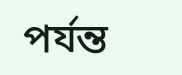পর্যন্ত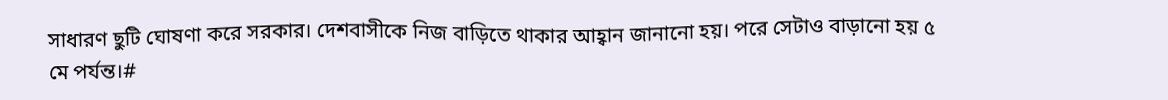সাধারণ ছুটি ঘোষণা করে সরকার। দেশবাসীকে নিজ বাড়িতে থাকার আহ্বান জানানো হয়। পরে সেটাও বাড়ানো হয় ৫ মে পর্যন্ত।#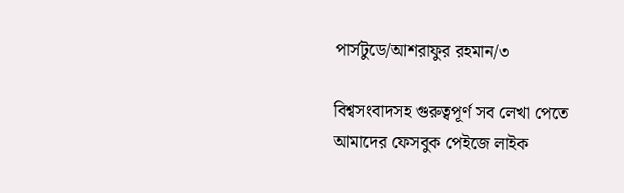পার্সটুডে/আশরাফুর রহমান/৩

বিশ্বসংবাদসহ গুরুত্বপূর্ণ সব লেখা পেতে আমাদের ফেসবুক পেইজে লাইক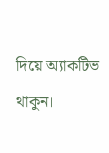দিয়ে অ্যাকটিভ থাকুন।